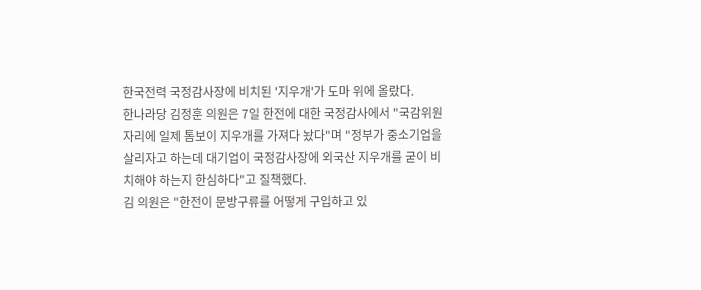한국전력 국정감사장에 비치된 '지우개'가 도마 위에 올랐다.
한나라당 김정훈 의원은 7일 한전에 대한 국정감사에서 "국감위원 자리에 일제 톰보이 지우개를 가져다 놨다"며 "정부가 중소기업을 살리자고 하는데 대기업이 국정감사장에 외국산 지우개를 굳이 비치해야 하는지 한심하다"고 질책했다.
김 의원은 "한전이 문방구류를 어떻게 구입하고 있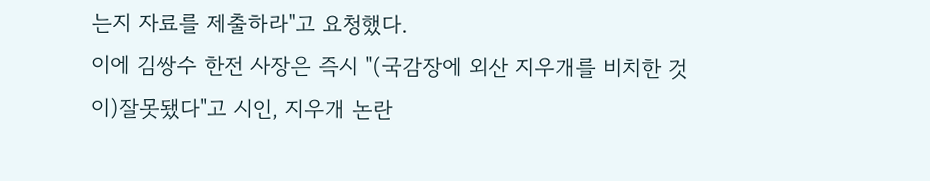는지 자료를 제출하라"고 요청했다.
이에 김쌍수 한전 사장은 즉시 "(국감장에 외산 지우개를 비치한 것이)잘못됐다"고 시인, 지우개 논란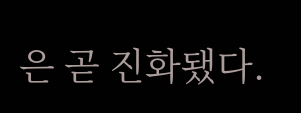은 곧 진화됐다.